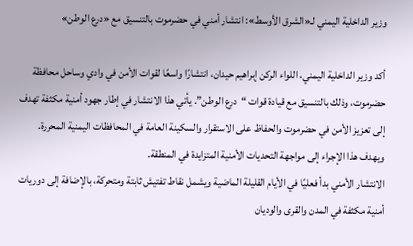وزير الداخلية اليمني لـ«الشرق الأوسط»: انتشار أمني في حضرموت بالتنسيق مع «درع الوطن»

أكد وزير الداخلية اليمني، اللواء الركن إبراهيم حيدان، انتشارًا واسعًا لقوات الأمن في وادي وساحل محافظة حضرموت، وذلك بالتنسيق مع قيادة قوات “درع الوطن”. يأتي هذا الانتشار في إطار جهود أمنية مكثفة تهدف إلى تعزيز الأمن في حضرموت والحفاظ على الاستقرار والسكينة العامة في المحافظات اليمنية المحررة. ويهدف هذا الإجراء إلى مواجهة التحديات الأمنية المتزايدة في المنطقة.
الانتشار الأمني بدأ فعليًا في الأيام القليلة الماضية ويشمل نقاط تفتيش ثابتة ومتحركة، بالإضافة إلى دوريات أمنية مكثفة في المدن والقرى والوديان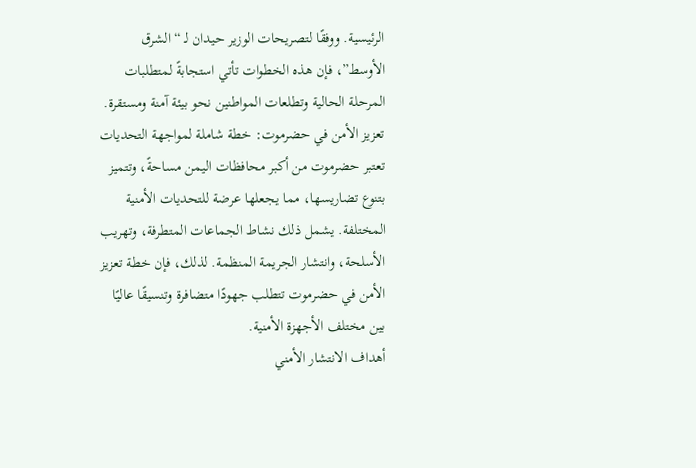الرئيسية. ووفقًا لتصريحات الوزير حيدان لـ “الشرق الأوسط”، فإن هذه الخطوات تأتي استجابةً لمتطلبات المرحلة الحالية وتطلعات المواطنين نحو بيئة آمنة ومستقرة.
تعزيز الأمن في حضرموت: خطة شاملة لمواجهة التحديات
تعتبر حضرموت من أكبر محافظات اليمن مساحةً، وتتميز بتنوع تضاريسها، مما يجعلها عرضة للتحديات الأمنية المختلفة. يشمل ذلك نشاط الجماعات المتطرفة، وتهريب الأسلحة، وانتشار الجريمة المنظمة. لذلك، فإن خطة تعزيز الأمن في حضرموت تتطلب جهودًا متضافرة وتنسيقًا عاليًا بين مختلف الأجهزة الأمنية.
أهداف الانتشار الأمني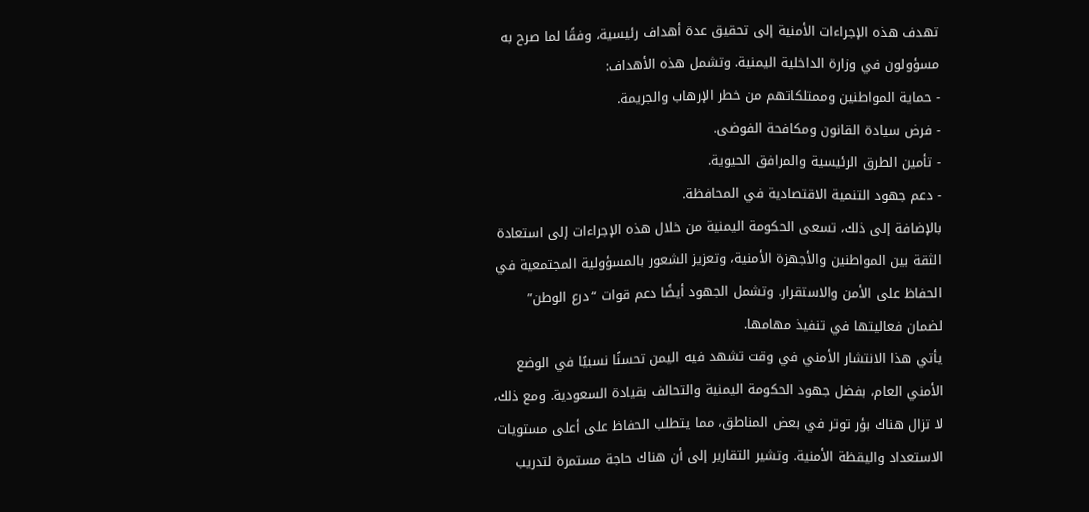تهدف هذه الإجراءات الأمنية إلى تحقيق عدة أهداف رئيسية، وفقًا لما صرح به مسؤولون في وزارة الداخلية اليمنية. وتشمل هذه الأهداف:
- حماية المواطنين وممتلكاتهم من خطر الإرهاب والجريمة.
- فرض سيادة القانون ومكافحة الفوضى.
- تأمين الطرق الرئيسية والمرافق الحيوية.
- دعم جهود التنمية الاقتصادية في المحافظة.
بالإضافة إلى ذلك، تسعى الحكومة اليمنية من خلال هذه الإجراءات إلى استعادة الثقة بين المواطنين والأجهزة الأمنية، وتعزيز الشعور بالمسؤولية المجتمعية في الحفاظ على الأمن والاستقرار. وتشمل الجهود أيضًا دعم قوات “درع الوطن” لضمان فعاليتها في تنفيذ مهامها.
يأتي هذا الانتشار الأمني في وقت تشهد فيه اليمن تحسنًا نسبيًا في الوضع الأمني العام، بفضل جهود الحكومة اليمنية والتحالف بقيادة السعودية. ومع ذلك، لا تزال هناك بؤر توتر في بعض المناطق، مما يتطلب الحفاظ على أعلى مستويات الاستعداد واليقظة الأمنية. وتشير التقارير إلى أن هناك حاجة مستمرة لتدريب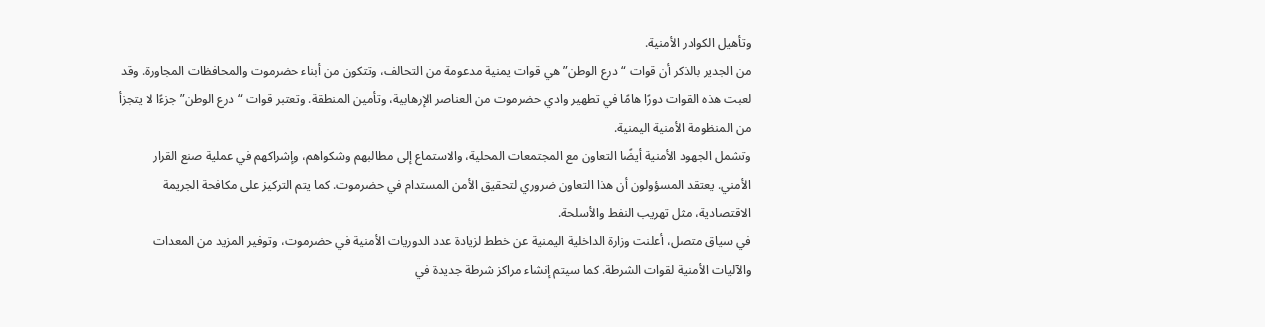وتأهيل الكوادر الأمنية.
من الجدير بالذكر أن قوات “درع الوطن” هي قوات يمنية مدعومة من التحالف، وتتكون من أبناء حضرموت والمحافظات المجاورة. وقد لعبت هذه القوات دورًا هامًا في تطهير وادي حضرموت من العناصر الإرهابية، وتأمين المنطقة. وتعتبر قوات “درع الوطن” جزءًا لا يتجزأ من المنظومة الأمنية اليمنية.
وتشمل الجهود الأمنية أيضًا التعاون مع المجتمعات المحلية، والاستماع إلى مطالبهم وشكواهم، وإشراكهم في عملية صنع القرار الأمني. يعتقد المسؤولون أن هذا التعاون ضروري لتحقيق الأمن المستدام في حضرموت. كما يتم التركيز على مكافحة الجريمة الاقتصادية، مثل تهريب النفط والأسلحة.
في سياق متصل، أعلنت وزارة الداخلية اليمنية عن خطط لزيادة عدد الدوريات الأمنية في حضرموت، وتوفير المزيد من المعدات والآليات الأمنية لقوات الشرطة. كما سيتم إنشاء مراكز شرطة جديدة في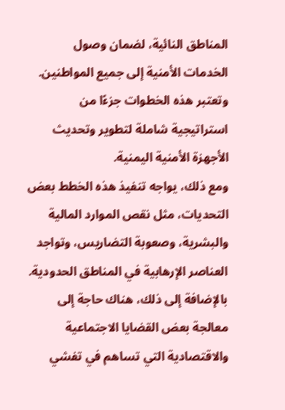المناطق النائية، لضمان وصول الخدمات الأمنية إلى جميع المواطنين. وتعتبر هذه الخطوات جزءًا من استراتيجية شاملة لتطوير وتحديث الأجهزة الأمنية اليمنية.
ومع ذلك، يواجه تنفيذ هذه الخطط بعض التحديات، مثل نقص الموارد المالية والبشرية، وصعوبة التضاريس، وتواجد العناصر الإرهابية في المناطق الحدودية. بالإضافة إلى ذلك، هناك حاجة إلى معالجة بعض القضايا الاجتماعية والاقتصادية التي تساهم في تفشي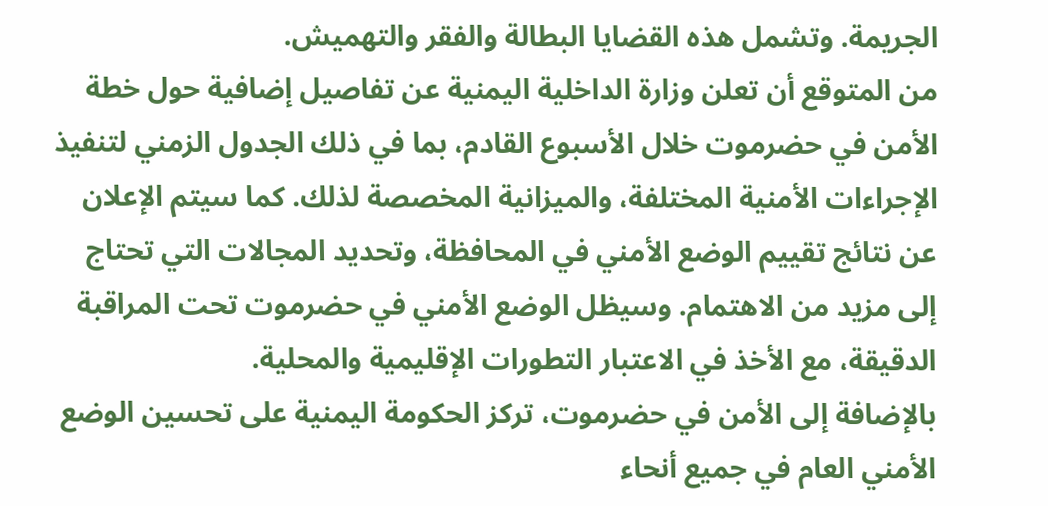الجريمة. وتشمل هذه القضايا البطالة والفقر والتهميش.
من المتوقع أن تعلن وزارة الداخلية اليمنية عن تفاصيل إضافية حول خطة الأمن في حضرموت خلال الأسبوع القادم، بما في ذلك الجدول الزمني لتنفيذ الإجراءات الأمنية المختلفة، والميزانية المخصصة لذلك. كما سيتم الإعلان عن نتائج تقييم الوضع الأمني في المحافظة، وتحديد المجالات التي تحتاج إلى مزيد من الاهتمام. وسيظل الوضع الأمني في حضرموت تحت المراقبة الدقيقة، مع الأخذ في الاعتبار التطورات الإقليمية والمحلية.
بالإضافة إلى الأمن في حضرموت، تركز الحكومة اليمنية على تحسين الوضع الأمني العام في جميع أنحاء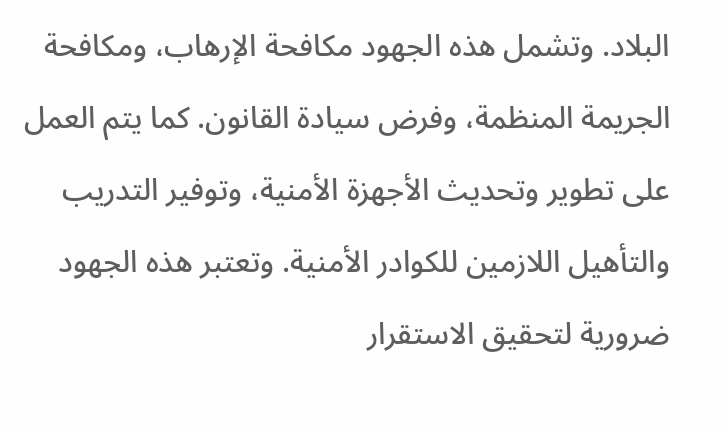البلاد. وتشمل هذه الجهود مكافحة الإرهاب، ومكافحة الجريمة المنظمة، وفرض سيادة القانون. كما يتم العمل على تطوير وتحديث الأجهزة الأمنية، وتوفير التدريب والتأهيل اللازمين للكوادر الأمنية. وتعتبر هذه الجهود ضرورية لتحقيق الاستقرار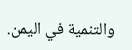والتنمية في اليمن.